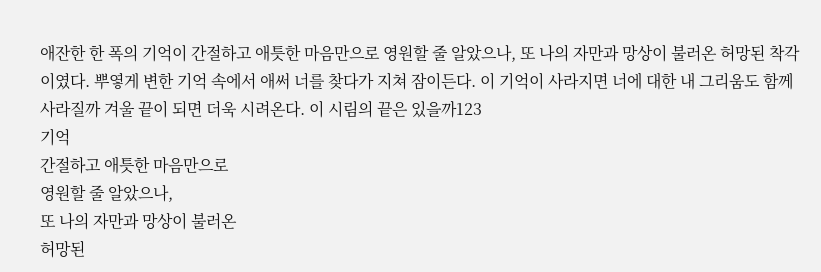애잔한 한 폭의 기억이 간절하고 애틋한 마음만으로 영원할 줄 알았으나, 또 나의 자만과 망상이 불러온 허망된 착각이였다. 뿌옇게 변한 기억 속에서 애써 너를 찾다가 지쳐 잠이든다. 이 기억이 사라지면 너에 대한 내 그리움도 함께 사라질까 겨울 끝이 되면 더욱 시려온다. 이 시림의 끝은 있을까123
기억
간절하고 애틋한 마음만으로
영원할 줄 알았으나,
또 나의 자만과 망상이 불러온
허망된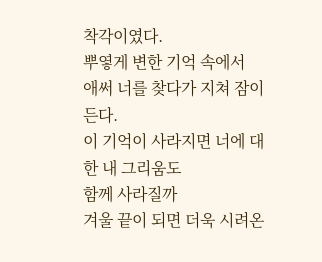착각이였다.
뿌옇게 변한 기억 속에서
애써 너를 찾다가 지쳐 잠이든다.
이 기억이 사라지면 너에 대한 내 그리움도
함께 사라질까
겨울 끝이 되면 더욱 시려온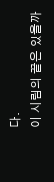다.
이 시림의 끝은 있을까